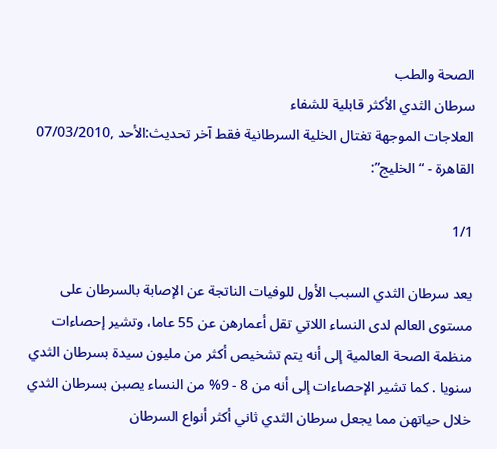الصحة والطب
سرطان الثدي الأكثر قابلية للشفاء
العلاجات الموجهة تغتال الخلية السرطانية فقط آخر تحديث:الأحد ,07/03/2010
القاهرة - “الخليج”:

1/1

يعد سرطان الثدي السبب الأول للوفيات الناتجة عن الإصابة بالسرطان على مستوى العالم لدى النساء اللاتي تقل أعمارهن عن 55 عاما، وتشير إحصاءات منظمة الصحة العالمية إلى أنه يتم تشخيص أكثر من مليون سيدة بسرطان الثدي سنويا . كما تشير الإحصاءات إلى أنه من 8 - 9% من النساء يصبن بسرطان الثدي خلال حياتهن مما يجعل سرطان الثدي ثاني أكثر أنواع السرطان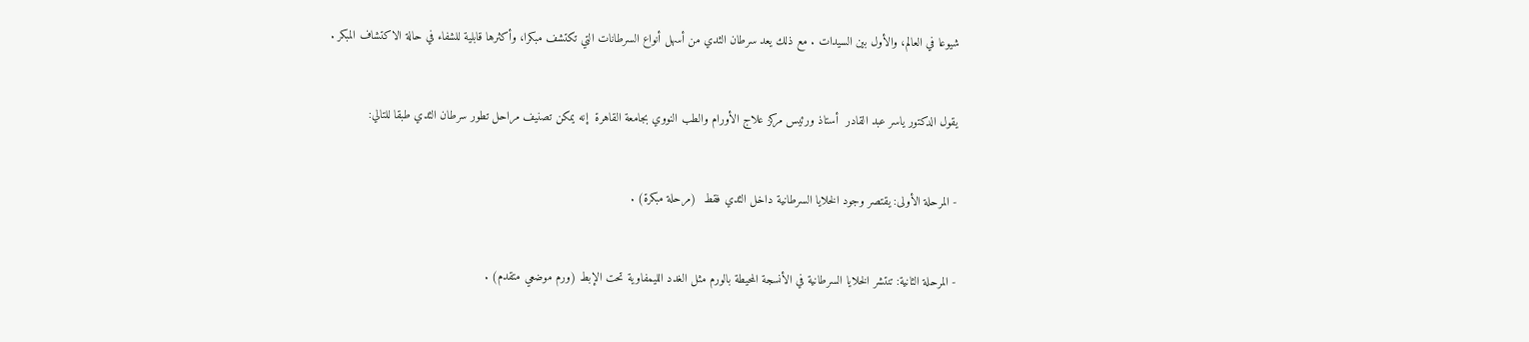شيوعا في العالم، والأول بين السيدات . مع ذلك يعد سرطان الثدي من أسهل أنواع السرطانات التي تكتشف مبكرا، وأكثرها قابلية للشفاء في حالة الاكتشاف المبكر .


يقول الدكتور ياسر عبد القادر  أستاذ ورئيس مركز علاج الأورام والطب النووي بجامعة القاهرة  إنه يمكن تصنيف مراحل تطور سرطان الثدي طبقا للتالي:


- المرحلة الأولى: يقتصر وجود الخلايا السرطانية داخل الثدي فقط  (مرحلة مبكرة) .


- المرحلة الثانية: تنتشر الخلايا السرطانية في الأنسجة المحيطة بالورم مثل الغدد الليمفاوية تحت الإبط (ورم موضعي متقدم) .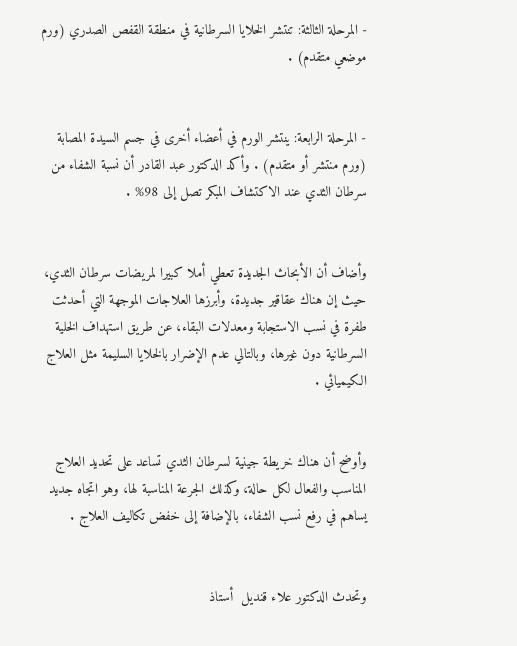- المرحلة الثالثة: تنتشر الخلايا السرطانية في منطقة القفص الصدري (ورم موضعي متقدم) .


- المرحلة الرابعة: ينتشر الورم في أعضاء أخرى في جسم السيدة المصابة (ورم منتشر أو متقدم) . وأكد الدكتور عبد القادر أن نسبة الشفاء من سرطان الثدي عند الاكتشاف المبكر تصل إلى 98% .


وأضاف أن الأبحاث الجديدة تعطي أملا كبيرا لمريضات سرطان الثدي، حيث إن هناك عقاقير جديدة، وأبرزها العلاجات الموجهة التي أحدثت طفرة في نسب الاستجابة ومعدلات البقاء، عن طريق استهداف الخلية السرطانية دون غيرها، وبالتالي عدم الإضرار بالخلايا السليمة مثل العلاج الكيميائي .


وأوضح أن هناك خريطة جينية لسرطان الثدي تساعد على تحديد العلاج المناسب والفعال لكل حالة، وكذلك الجرعة المناسبة لها، وهو اتجاه جديد يساهم في رفع نسب الشفاء، بالإضافة إلى خفض تكاليف العلاج .


وتحدث الدكتور علاء قنديل  أستاذ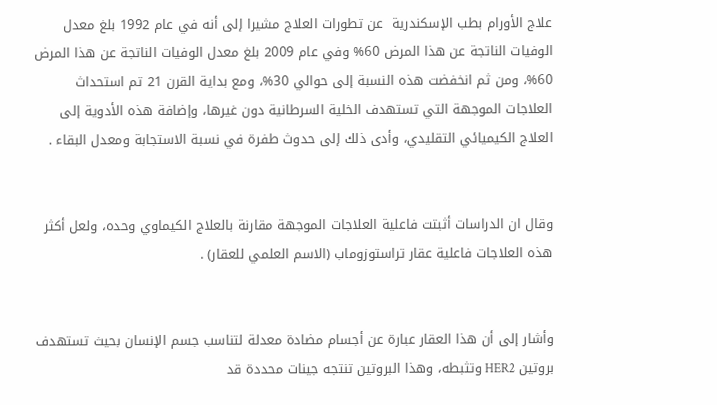علاج الأورام بطب الإسكندرية  عن تطورات العلاج مشيرا إلى أنه في عام 1992 بلغ معدل الوفيات الناتجة عن هذا المرض 60% وفي عام 2009 بلغ معدل الوفيات الناتجة عن هذا المرض 60%، ومن ثم انخفضت هذه النسبة إلى حوالي 30%، ومع بداية القرن 21 تم استحداث العلاجات الموجهة التي تستهدف الخلية السرطانية دون غيرها، وإضافة هذه الأدوية إلى العلاج الكيميائي التقليدي، وأدى ذلك إلى حدوث طفرة في نسبة الاستجابة ومعدل البقاء .


وقال ان الدراسات أثبتت فاعلية العلاجات الموجهة مقارنة بالعلاج الكيماوي وحده، ولعل أكثر هذه العلاجات فاعلية عقار تراستوزوماب (الاسم العلمي للعقار) .


وأشار إلى أن هذا العقار عبارة عن أجسام مضادة معدلة لتناسب جسم الإنسان بحيث تستهدف بروتين HER2 وتثبطه، وهذا البروتين تنتجه جينات محددة قد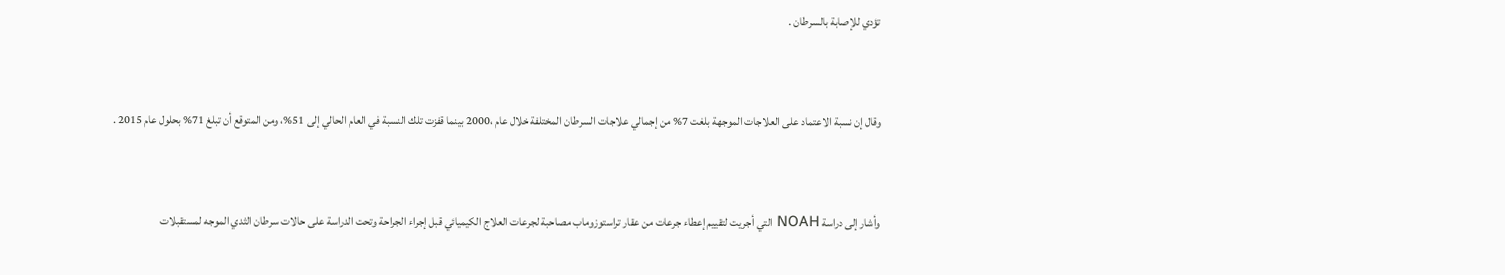تؤدي للإصابة بالسرطان .


وقال إن نسبة الاعتماد على العلاجات الموجهة بلغت 7% من إجمالي علاجات السرطان المختلفة خلال عام ،2000 بينما قفزت تلك النسبة في العام الحالي إلى 51%، ومن المتوقع أن تبلغ 71% بحلول عام 2015 .


وأشار إلى دراسة NOAH التي أجريت لتقييم إعطاء جرعات من عقار تراستوزوماب مصاحبة لجرعات العلاج الكيميائي قبل إجراء الجراحة وتحت الدراسة على حالات سرطان الثدي الموجه لمستقبلات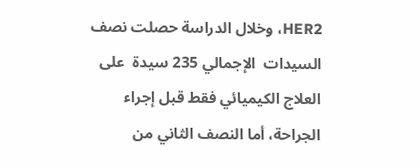HER2، وخلال الدراسة حصلت نصف السيدات  الإجمالي 235 سيدة  على العلاج الكيميائي فقط قبل إجراء الجراحة، أما النصف الثاني من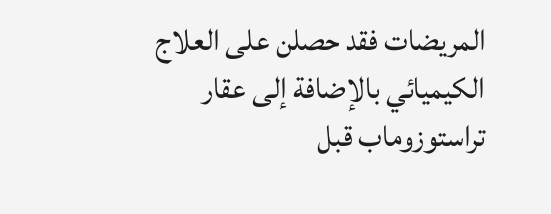المريضات فقد حصلن على العلاج الكيميائي بالإضافة إلى عقار تراستوزوماب قبل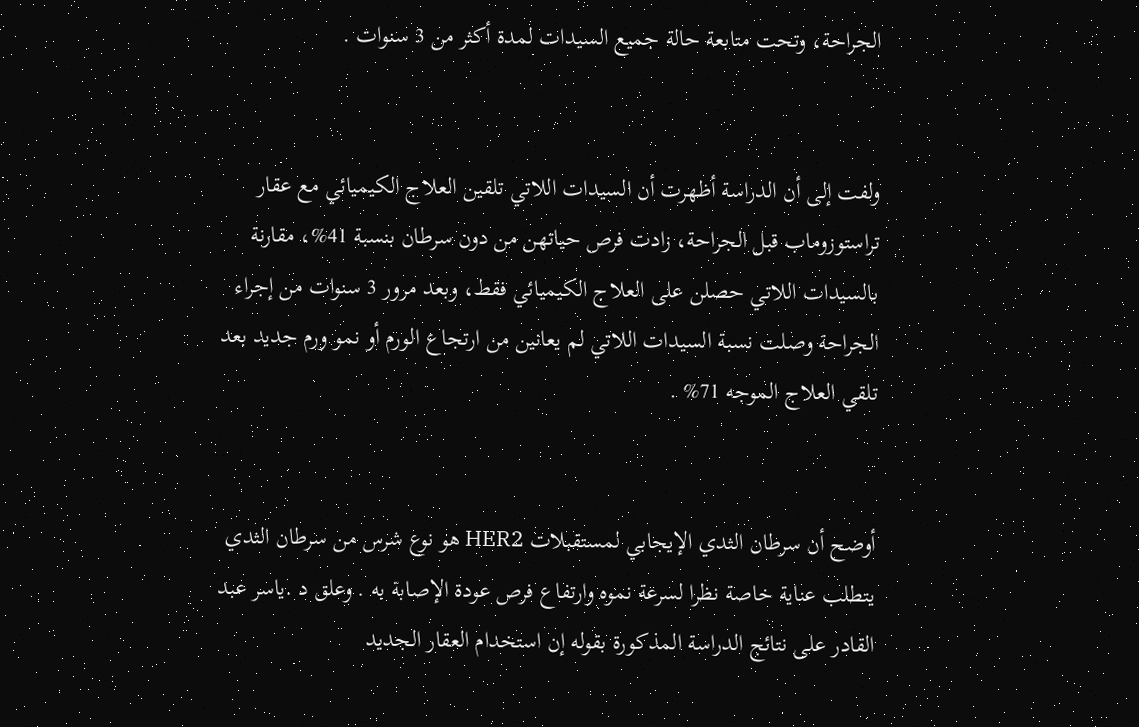الجراحة، وتحت متابعة حالة جميع السيدات لمدة أكثر من 3 سنوات .


ولفت إلى أن الدراسة أظهرت أن السيدات اللاتي تلقين العلاج الكيميائي مع عقار تراستوزوماب قبل الجراحة، زادت فرص حياتهن من دون سرطان بنسبة 41%، مقارنة بالسيدات اللاتي حصلن على العلاج الكيميائي فقط، وبعد مرور 3 سنوات من إجراء الجراحة وصلت نسبة السيدات اللاتي لم يعانين من ارتجاع الورم أو نمو ورم جديد بعد تلقي العلاج الموجه 71% .


أوضح أن سرطان الثدي الإيجابي لمستقبلات HER2 هو نوع شرس من سرطان الثدي يتطلب عناية خاصة نظرا لسرعة نموه وارتفاع فرص عودة الإصابة به . وعلق د .ياسر عبد القادر على نتائج الدراسة المذكورة بقوله إن استخدام العقار الجديد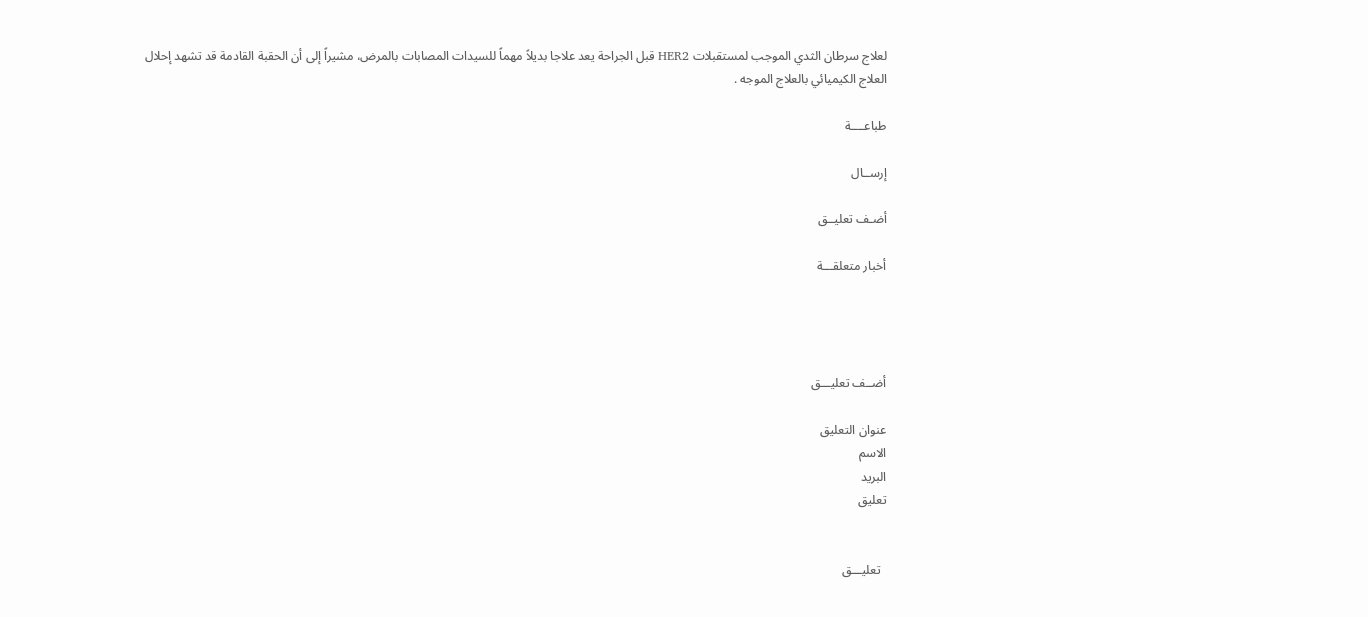لعلاج سرطان الثدي الموجب لمستقبلات HER2 قبل الجراحة يعد علاجا بديلاً مهماً للسيدات المصابات بالمرض، مشيراً إلى أن الحقبة القادمة قد تشهد إحلال العلاج الكيميائي بالعلاج الموجه .

طباعــــة

إرســال

أضـف تعليــق

أخبار متعلقـــة




أضــف تعليـــق

عنوان التعليق
الاسم
البريد
تعليق


  تعليـــق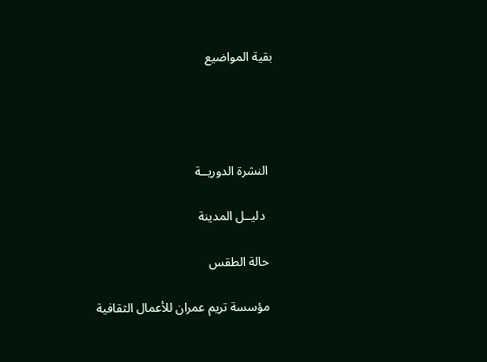بقية المواضيع




  النشرة الدوريــة

   دليــل المدينة

  حالة الطقس

  مؤسسة تريم عمران للأعمال الثقافية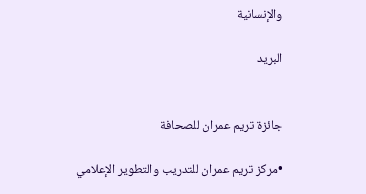والإنسانية

البريد


جائزة تريم عمران للصحافة

•مركز تريم عمران للتدريب والتطوير الإعلامي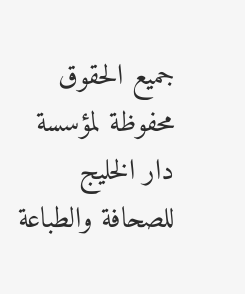جميع الحقوق محفوظة لمؤسسة دار الخليج للصحافة والطباعة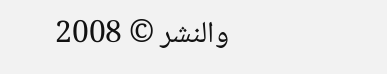والنشر © 2008